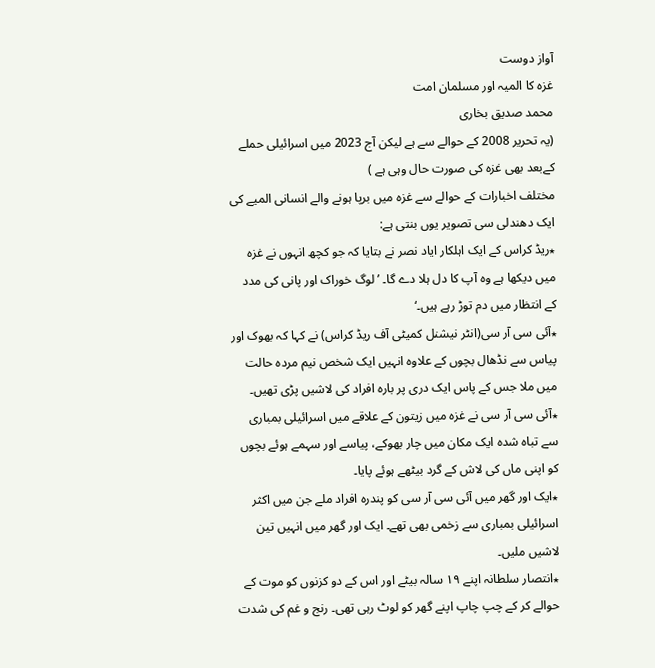آواز دوست
غزہ کا المیہ اور مسلمان امت
محمد صديق بخاری
(يہ تحرير 2008 كے حوالے سے ہے ليكن آج 2023 ميں اسرائيلی حملے كےبعد بھی غزہ كی صورت حال وہی ہے )
مختلف اخبارات کے حوالے سے غزہ میں برپا ہونے والے انسانی المیے کی ایک دھندلی سی تصویر یوں بنتی ہے:
٭ریڈ کراس کے ایک اہلکار ایاد نصر نے بتایا کہ جو کچھ انہوں نے غزہ میں دیکھا ہے وہ آپ کا دل ہلا دے گا۔ ’لوگ خوراک اور پانی کی مدد کے انتظار میں دم توڑ رہے ہیں۔‘
٭آئی سی آر سی(انٹر نیشنل کمیٹی آف ریڈ کراس) نے کہا کہ بھوک اور پیاس سے نڈھال بچوں کے علاوہ انہیں ایک شخص نیم مردہ حالت میں ملا جس کے پاس ایک دری پر بارہ افراد کی لاشیں پڑی تھیں۔
٭آئی سی آر سی نے غزہ میں زیتون کے علاقے میں اسرائیلی بمباری سے تباہ شدہ ایک مکان میں چار بھوکے، پیاسے اور سہمے ہوئے بچوں کو اپنی ماں کی لاش کے گرد بیٹھے ہوئے پایا۔
٭ایک اور گھر میں آئی سی آر سی کو پندرہ افراد ملے جن میں اکثر اسرائیلی بمباری سے زخمی بھی تھے۔ ایک اور گھر میں انہیں تین لاشیں ملیں۔
٭انتصار سلطانہ اپنے ۱۹ سالہ بیٹے اور اس کے دو کزنوں کو موت کے حوالے کر کے چپ چاپ اپنے گھر کو لوٹ رہی تھی۔ رنج و غم کی شدت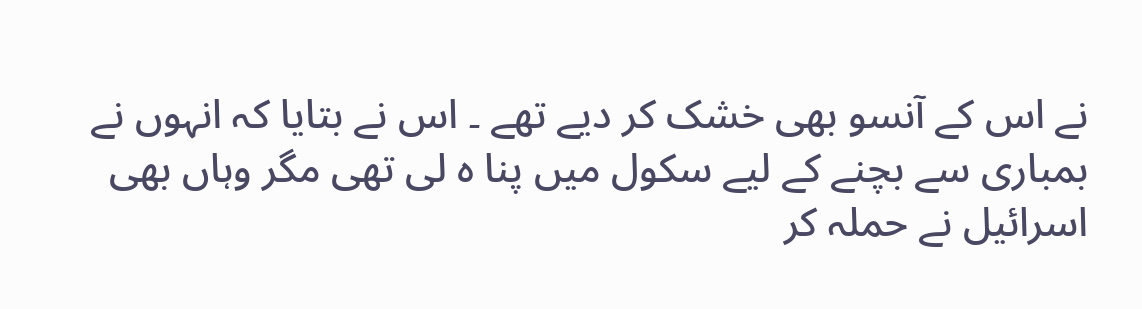نے اس کے آنسو بھی خشک کر دیے تھے ۔ اس نے بتایا کہ انہوں نے بمباری سے بچنے کے لیے سکول میں پنا ہ لی تھی مگر وہاں بھی اسرائیل نے حملہ کر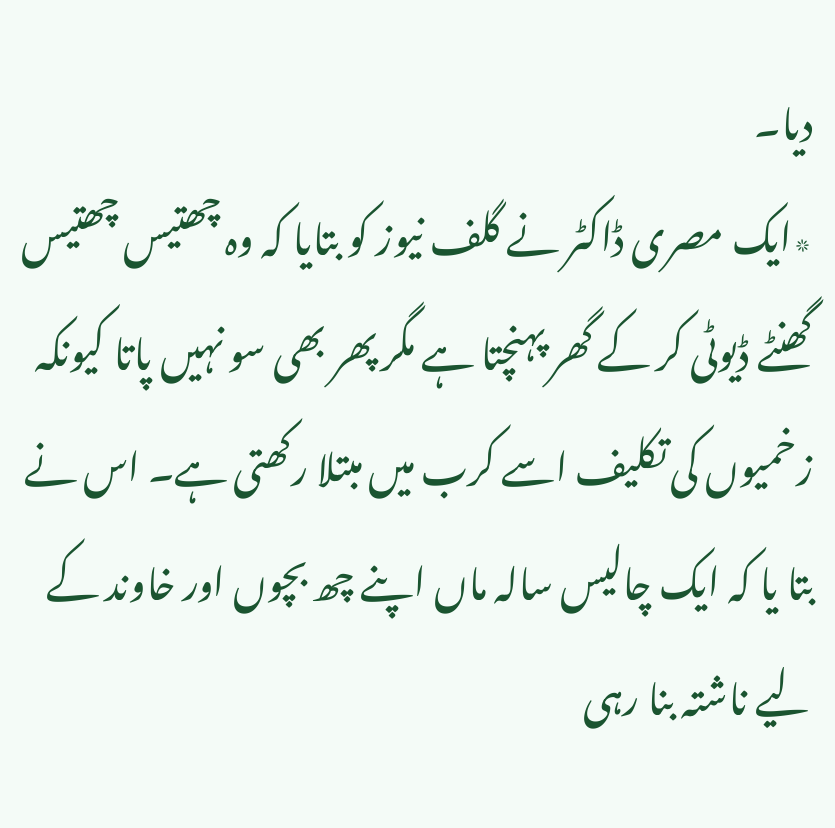دیا۔
٭ایک مصری ڈاکٹر نے گلف نیوز کو بتایا کہ وہ چھتیس چھتیس گھنٹے ڈیوٹی کر کے گھر پہنچتا ہے مگر پھر بھی سو نہیں پاتا کیونکہ زخمیوں کی تکلیف اسے کرب میں مبتلا رکھتی ہے۔ اس نے بتا یا کہ ایک چالیس سالہ ماں اپنے چھ بچوں اور خاوند کے لیے ناشتہ بنا رہی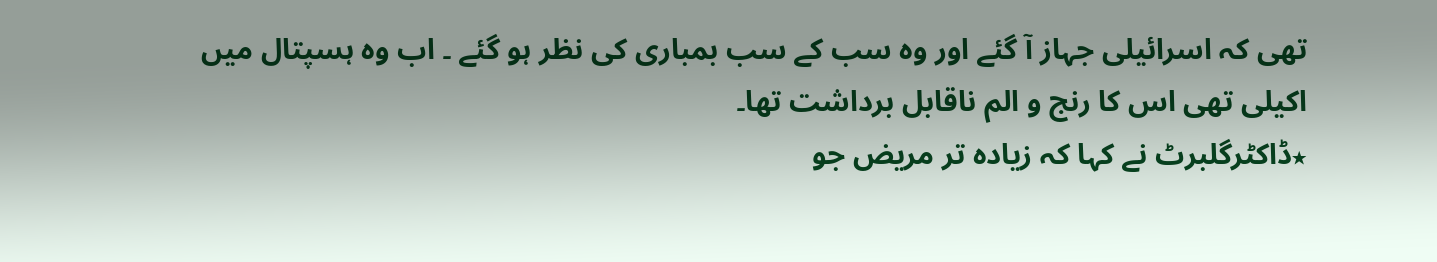تھی کہ اسرائیلی جہاز آ گئے اور وہ سب کے سب بمباری کی نظر ہو گئے ۔ اب وہ ہسپتال میں اکیلی تھی اس کا رنج و الم ناقابل برداشت تھا۔
٭ڈاکٹرگلبرٹ نے کہا کہ زیادہ تر مریض جو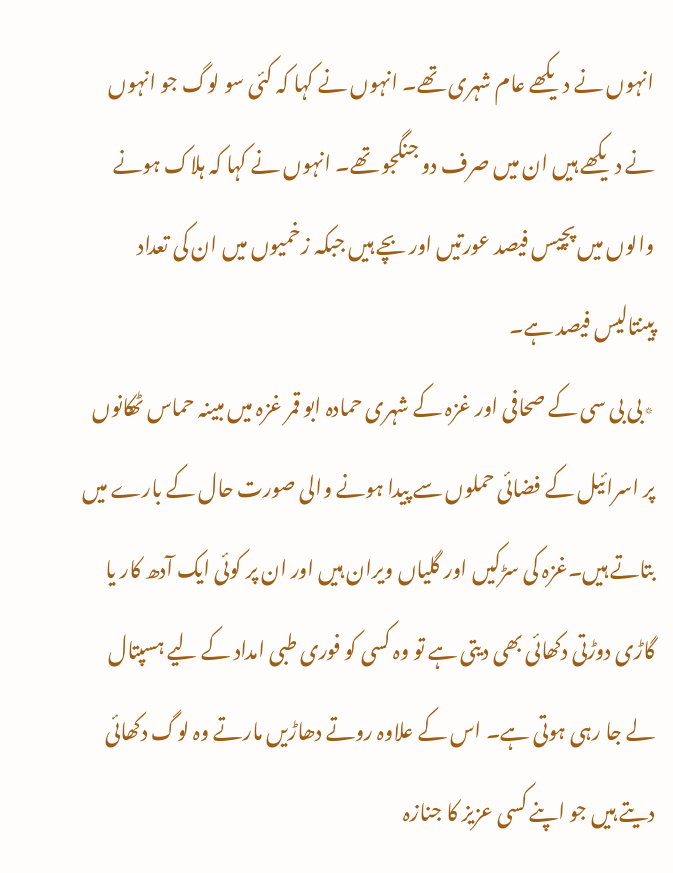انہوں نے دیکھے عام شہری تھے۔ انہوں نے کہا کہ کئی سو لوگ جو انہوں نے دیکھے ہیں ان میں صرف دو جنگجو تھے۔ انہوں نے کہا کہ ہلاک ہونے والوں میں پچیس فیصد عورتیں اور بچے ہیں جبکہ زخمیوں میں ان کی تعداد پینتالیس فیصد ہے۔
٭بی بی سی کے صحافی اور غزہ کے شہری حمادہ ابو قمر غزہ میں مبینہ حماس ٹھکانوں پر اسرائیل کے فضائی حملوں سے پیدا ہونے والی صورت حال کے بارے میں بتاتے ہیں۔غزہ کی سڑکیں اور گلیاں ویران ہیں اور ان پر کوئی ایک آدھ کار یا گاڑی دوڑتی دکھائی بھی دیتی ہے تو وہ کسی کو فوری طبی امداد کے لیے ہسپتال لے جا رہی ہوتی ہے۔ اس کے علاوہ روتے دھاڑیں مارتے وہ لوگ دکھائی دیتے ہیں جو اپنے کسی عزیز کا جنازہ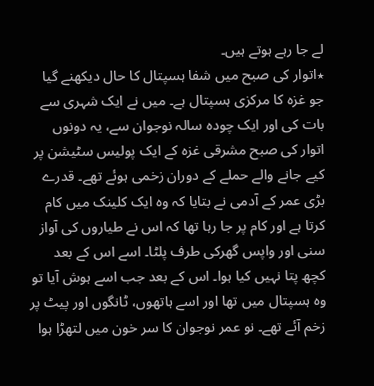لے جا رہے ہوتے ہیں۔
٭اتوار کی صبح میں شفا ہسپتال کا حال دیکھنے گیا جو غزہ کا مرکزی ہسپتال ہے۔ میں نے ایک شہری سے بات کی اور ایک چودہ سالہ نوجوان سے، یہ دونوں اتوار کی صبح مشرقی غزہ کے ایک پولیس سٹیشن پر کیے جانے والے حملے کے دوران زخمی ہوئے تھے۔ قدرے بڑی عمر کے آدمی نے بتایا کہ وہ ایک کلینک میں کام کرتا ہے اور کام پر جا رہا تھا کہ اس نے طیاروں کی آواز سنی اور واپس گھرکی طرف پلٹا۔ اسے اس کے بعد کچھ پتا نہیں کیا ہوا۔ اس کے بعد جب اسے ہوش آیا تو وہ ہسپتال میں تھا اور اسے ہاتھوں، ٹانگوں اور پیٹ پر زخم آئے تھے۔ نو عمر نوجوان کا سر خون میں لتھڑا ہوا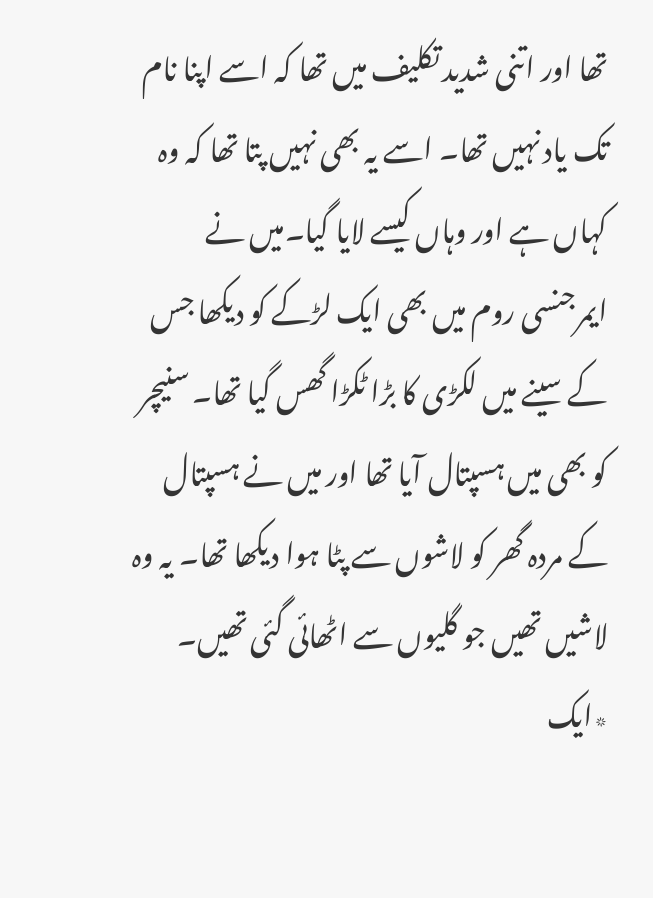تھا اور اتنی شدید تکلیف میں تھا کہ اسے اپنا نام تک یاد نہیں تھا۔ اسے یہ بھی نہیں پتا تھا کہ وہ کہاں ہے اور وہاں کیسے لایا گیا۔میں نے ایمرجنسی روم میں بھی ایک لڑکے کو دیکھا جس کے سینے میں لکڑی کا بڑا ٹکڑا گھس گیا تھا۔ سنیچر کو بھی میں ہسپتال آیا تھا اور میں نے ہسپتال کے مردہ گھر کو لاشوں سے پٹا ہوا دیکھا تھا۔ یہ وہ لاشیں تھیں جو گلیوں سے اٹھائی گئی تھیں۔
٭ایک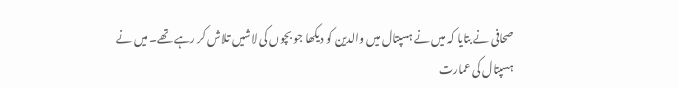صحافی نے بتایا کہ میں نے ہسپتال میں والدین کو دیکھا جو بچوں کی لاشیں تلاش کر رہے تھے۔ میں نے ہسپتال کی عمارت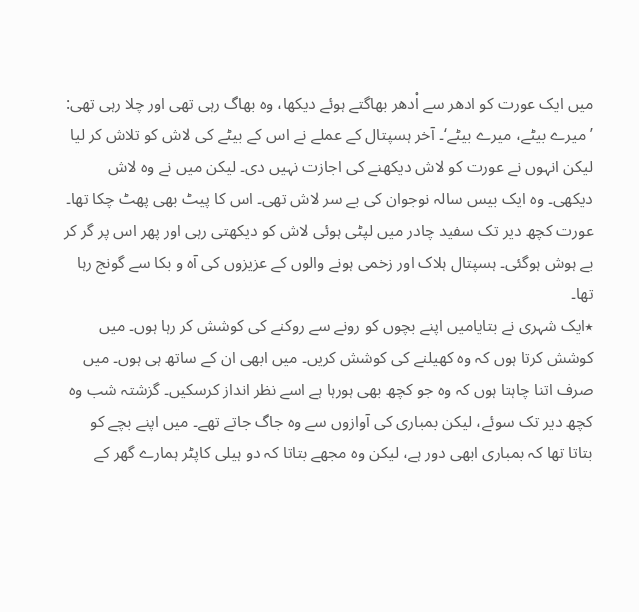میں ایک عورت کو ادھر سے اْدھر بھاگتے ہوئے دیکھا، وہ بھاگ رہی تھی اور چلا رہی تھی: ’میرے بیٹے، میرے بیٹے‘۔ آخر ہسپتال کے عملے نے اس کے بیٹے کی لاش کو تلاش کر لیا لیکن انہوں نے عورت کو لاش دیکھنے کی اجازت نہیں دی۔ لیکن میں نے وہ لاش دیکھی۔ وہ ایک بیس سالہ نوجوان کی بے سر لاش تھی۔ اس کا پیٹ بھی پھٹ چکا تھا۔ عورت کچھ دیر تک سفید چادر میں لپٹی ہوئی لاش کو دیکھتی رہی اور پھر اس پر گر کر بے ہوش ہوگئی۔ ہسپتال ہلاک اور زخمی ہونے والوں کے عزیزوں کی آہ و بکا سے گونج رہا تھا۔
٭ایک شہری نے بتایامیں اپنے بچوں کو رونے سے روکنے کی کوشش کر رہا ہوں۔ میں کوشش کرتا ہوں کہ وہ کھیلنے کی کوشش کریں۔ میں ابھی ان کے ساتھ ہی ہوں۔ میں صرف اتنا چاہتا ہوں کہ وہ جو کچھ بھی ہورہا ہے اسے نظر انداز کرسکیں۔ گزشتہ شب وہ کچھ دیر تک سوئے، لیکن بمباری کی آوازوں سے وہ جاگ جاتے تھے۔ میں اپنے بچے کو بتاتا تھا کہ بمباری ابھی دور ہے، لیکن وہ مجھے بتاتا کہ دو ہیلی کاپٹر ہمارے گھر کے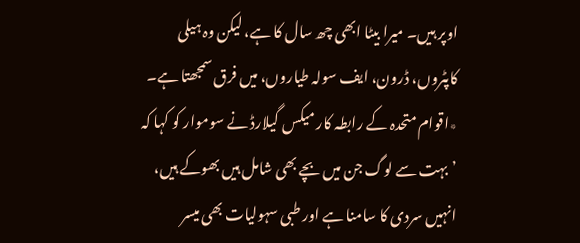اوپر ہیں۔ میرا بیٹا ابھی چھ سال کا ہے، لیکن وہ ہیلی کاپٹروں، ڈرون، ایف سولہ طیاروں، میں فرق سمجھتا ہے۔
٭اقوام متحدہ کے رابطہ کار میکس گیلارڈ نے سوموار کو کہا کہ ’بہت سے لوگ جن میں بچے بھی شامل ہیں بھوکے ہیں، انہیں سردی کا سامنا ہے اور طبی سہولیات بھی میسر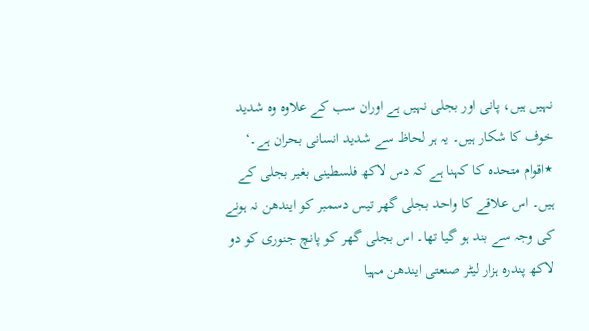نہیں ہیں، پانی اور بجلی نہیں ہے اوران سب کے علاوہ وہ شدید خوف کا شکار ہیں۔ یہ ہر لحاظ سے شدید انسانی بحران ہے۔‘
٭اقوام متحدہ کا کہنا ہے کہ دس لاکھ فلسطینی بغیر بجلی کے ہیں۔ اس علاقے کا واحد بجلی گھر تیس دسمبر کو ایندھن نہ ہونے کی وجہ سے بند ہو گیا تھا۔ اس بجلی گھر کو پانچ جنوری کو دو لاکھ پندرہ ہزار لیٹر صنعتی ایندھن مہیا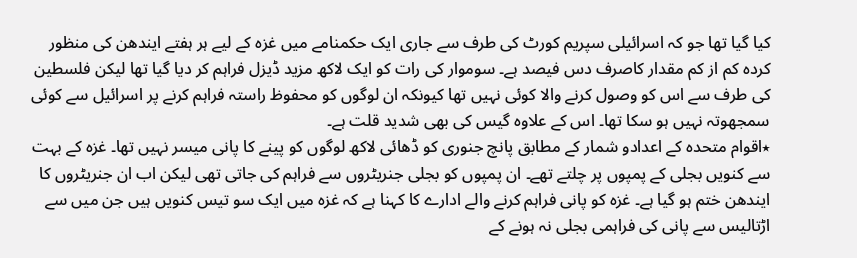کیا گیا تھا جو کہ اسرائیلی سپریم کورٹ کی طرف سے جاری ایک حکمنامے میں غزہ کے لیے ہر ہفتے ایندھن کی منظور کردہ کم از کم مقدار کاصرف دس فیصد ہے۔ سوموار کی رات کو ایک لاکھ مزید ڈیزل فراہم کر دیا گیا تھا لیکن فلسطین کی طرف سے اس کو وصول کرنے والا کوئی نہیں تھا کیونکہ ان لوگوں کو محفوظ راستہ فراہم کرنے پر اسرائیل سے کوئی سمجھوتہ نہیں ہو سکا تھا۔ اس کے علاوہ گیس کی بھی شدید قلت ہے۔
٭اقوام متحدہ کے اعدادو شمار کے مطابق پانچ جنوری کو ڈھائی لاکھ لوگوں کو پینے کا پانی میسر نہیں تھا۔ غزہ کے بہت سے کنویں بجلی کے پمپوں پر چلتے تھے۔ ان پمپوں کو بجلی جنریٹروں سے فراہم کی جاتی تھی لیکن اب ان جنریٹروں کا ایندھن ختم ہو گیا ہے۔ غزہ کو پانی فراہم کرنے والے ادارے کا کہنا ہے کہ غزہ میں ایک سو تیس کنویں ہیں جن میں سے اڑتالیس سے پانی کی فراہمی بجلی نہ ہونے کے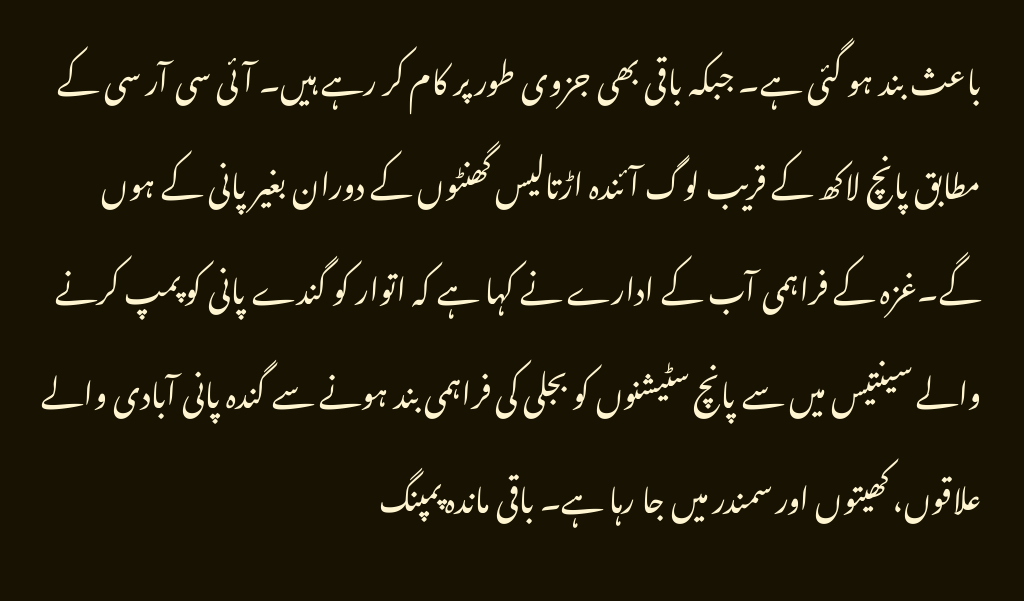باعث بند ہو گئی ہے۔ جبکہ باقی بھی جزوی طور پر کام کر رہے ہیں۔ آئی سی آر سی کے مطابق پانچ لاکھ کے قریب لوگ آئندہ اڑتالیس گھنٹوں کے دوران بغیر پانی کے ہوں گے۔غزہ کے فراہمی آب کے ادارے نے کہا ہے کہ اتوار کو گندے پانی کو پمپ کرنے والے سینتیس میں سے پانچ سٹیشنوں کو بجلی کی فراہمی بند ہونے سے گندہ پانی آبادی والے علاقوں، کھیتوں اور سمندر میں جا رہا ہے۔ باقی ماندہ پمپنگ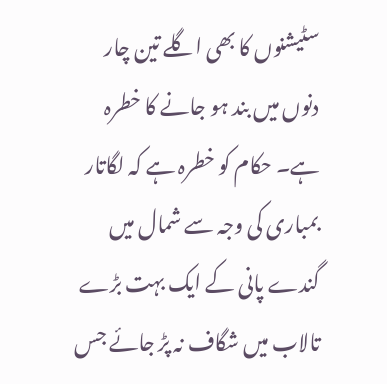سٹیشنوں کا بھی اگلے تین چار دنوں میں بند ہو جانے کا خطرہ ہے۔ حکام کو خطرہ ہے کہ لگاتار بمباری کی وجہ سے شمال میں گندے پانی کے ایک بہت بڑے تالاب میں شگاف نہ پڑ جائے جس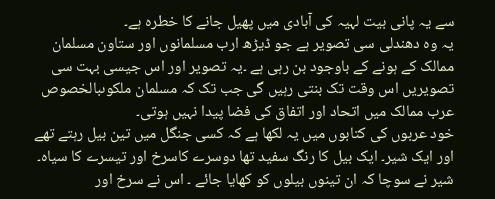سے یہ پانی بیت لہیہ کی آبادی میں پھیل جانے کا خطرہ ہے۔
یہ وہ دھندلی سی تصویر ہے جو ڈیڑھ ارب مسلمانوں اور ستاون مسلمان ممالک کے ہونے کے باوجود بن رہی ہے ۔یہ تصویر اور اس جیسی بہت سی تصویریں اس وقت تک بنتی رہیں گی جب تک کہ مسلمان ملکوںبالخصوص عرب ممالک میں اتحاد اور اتفاق کی فضا پیدا نہیں ہوتی۔
خود عربوں کی کتابوں میں یہ لکھا ہے کہ کسی جنگل میں تین بیل رہتے تھے اور ایک شیر۔ ایک بیل کا رنگ سفید تھا دوسرے کاسرخ اور تیسرے کا سیاہ۔ شیر نے سوچا کہ ان تینوں بیلوں کو کھایا جائے ۔ اس نے سرخ اور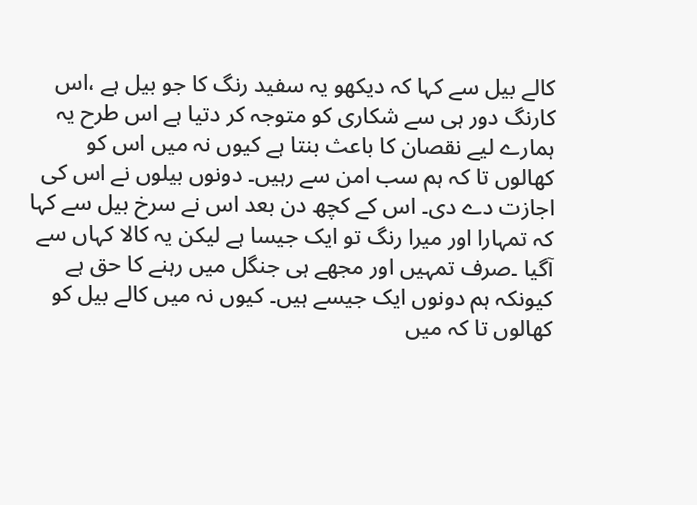کالے بیل سے کہا کہ دیکھو یہ سفید رنگ کا جو بیل ہے ،اس کارنگ دور ہی سے شکاری کو متوجہ کر دتیا ہے اس طرح یہ ہمارے لیے نقصان کا باعث بنتا ہے کیوں نہ میں اس کو کھالوں تا کہ ہم سب امن سے رہیں۔ دونوں بیلوں نے اس کی اجازت دے دی۔ اس کے کچھ دن بعد اس نے سرخ بیل سے کہا کہ تمہارا اور میرا رنگ تو ایک جیسا ہے لیکن یہ کالا کہاں سے آگیا ۔صرف تمہیں اور مجھے ہی جنگل میں رہنے کا حق ہے کیونکہ ہم دونوں ایک جیسے ہیں۔ کیوں نہ میں کالے بیل کو کھالوں تا کہ میں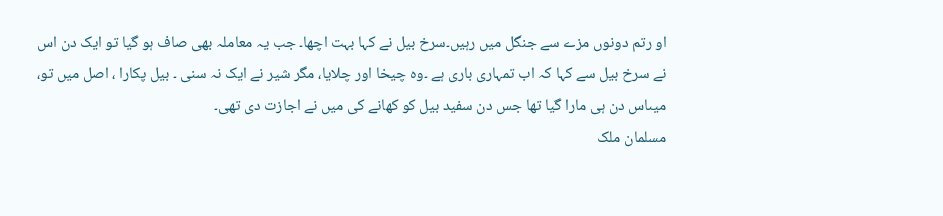او رتم دونوں مزے سے جنگل میں رہیں۔سرخ بیل نے کہا بہت اچھا۔ جب یہ معاملہ بھی صاف ہو گیا تو ایک دن اس نے سرخ بیل سے کہا کہ اب تمہاری باری ہے ۔وہ چیخا اور چلایا، مگر شیر نے ایک نہ سنی ۔ بیل پکارا ، اصل میں تو، میںاس دن ہی مارا گیا تھا جس دن سفید بیل کو کھانے کی میں نے اجازت دی تھی۔
مسلمان ملک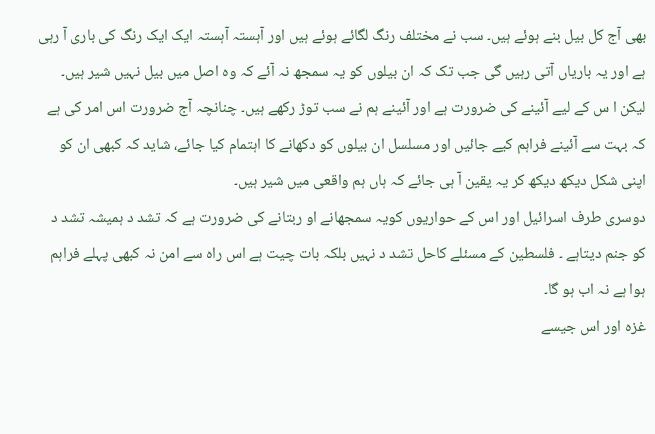بھی آج کل بیل بنے ہوئے ہیں۔ سب نے مختلف رنگ لگائے ہوئے ہیں اور آہستہ آہستہ ایک ایک رنگ کی باری آ رہی ہے اور یہ باریاں آتی رہیں گی جب تک کہ ان بیلوں کو یہ سمجھ نہ آئے کہ وہ اصل میں بیل نہیں شیر ہیں۔ لیکن ا س کے لیے آئینے کی ضرورت ہے اور آئینے ہم نے سب توڑ رکھے ہیں۔ چنانچہ آج ضرورت اس امر کی ہے کہ بہت سے آئینے فراہم کیے جائیں اور مسلسل ان بیلوں کو دکھانے کا اہتمام کیا جائے، شاید کہ کبھی ان کو اپنی شکل دیکھ دیکھ کر یہ یقین آ ہی جائے کہ ہاں ہم واقعی میں شیر ہیں۔
دوسری طرف اسرائیل اور اس کے حواریوں کویہ سمجھانے او ربتانے کی ضرورت ہے کہ تشد د ہمیشہ تشد د کو جنم دیتاہے ۔ فلسطین کے مسئلے کاحل تشد د نہیں بلکہ بات چیت ہے اس راہ سے امن نہ کبھی پہلے فراہم ہوا ہے نہ اب ہو گا۔
غزہ اور اس جیسے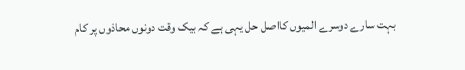بہت سارے دوسرے المیوں کااصل حل یہی ہے کہ بیک وقت دونوں محاذوں پر کام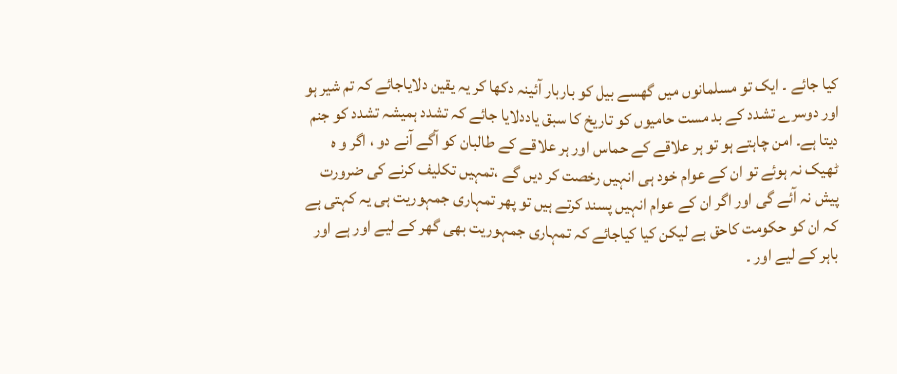کیا جائے ۔ ایک تو مسلمانوں میں گھسے بیل کو باربار آئینہ دکھا کر یہ یقین دلایاجائے کہ تم شیر ہو اور دوسرے تشدد کے بد مست حامیوں کو تاریخ کا سبق یاددلایا جائے کہ تشدد ہمیشہ تشدد کو جنم دیتا ہے۔ امن چاہتے ہو تو ہر علاقے کے حماس اور ہر علاقے کے طالبان کو آگے آنے دو ، اگر و ہ ٹھیک نہ ہوئے تو ان کے عوام خود ہی انہیں رخصت کر دیں گے ،تمہیں تکلیف کرنے کی ضرورت پیش نہ آئے گی اور اگر ان کے عوام انہیں پسند کرتے ہیں تو پھر تمہاری جمہوریت ہی یہ کہتی ہے کہ ان کو حکومت کاحق ہے لیکن کیا کیاجائے کہ تمہاری جمہوریت بھی گھر کے لیے اور ہے اور باہر کے لیے اور ۔